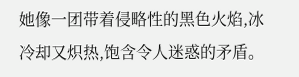她像一团带着侵略性的黑色火焰,冰冷却又炽热,饱含令人迷惑的矛盾。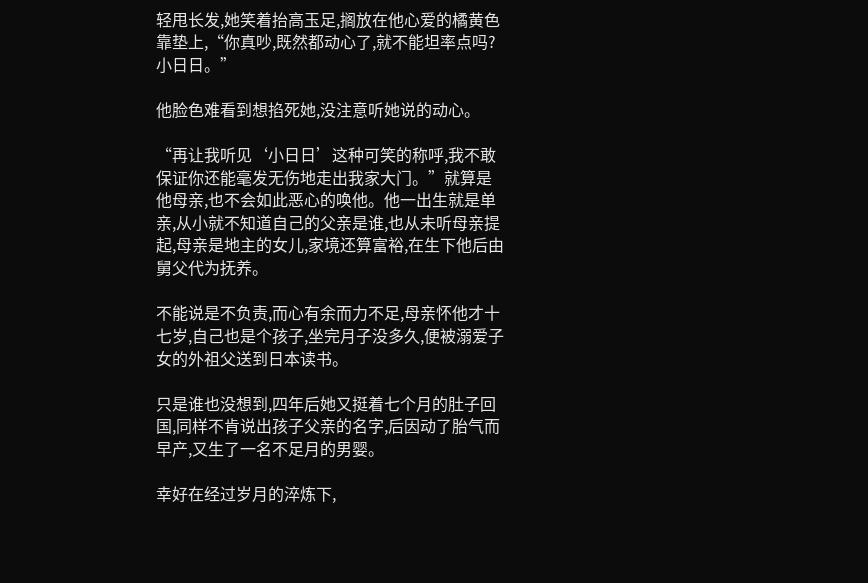轻甩长发,她笑着抬高玉足,搁放在他心爱的橘黄色靠垫上,“你真吵,既然都动心了,就不能坦率点吗?小日日。”

他脸色难看到想掐死她,没注意听她说的动心。

“再让我听见‘小日日’这种可笑的称呼,我不敢保证你还能毫发无伤地走出我家大门。”就算是他母亲,也不会如此恶心的唤他。他一出生就是单亲,从小就不知道自己的父亲是谁,也从未听母亲提起,母亲是地主的女儿,家境还算富裕,在生下他后由舅父代为抚养。

不能说是不负责,而心有余而力不足,母亲怀他才十七岁,自己也是个孩子,坐完月子没多久,便被溺爱子女的外祖父送到日本读书。

只是谁也没想到,四年后她又挺着七个月的肚子回国,同样不肯说出孩子父亲的名字,后因动了胎气而早产,又生了一名不足月的男婴。

幸好在经过岁月的淬炼下,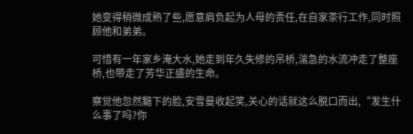她变得稍微成熟了些,愿意肩负起为人母的责任,在自家茶行工作,同时照顾他和弟弟。

可惜有一年家乡淹大水,她走到年久失修的吊桥,湍急的水流冲走了整座桥,也带走了芳华正盛的生命。

察觉他忽然黯下的脸,安雪曼收起笑,关心的话就这么脱口而出,“发生什么事了吗?你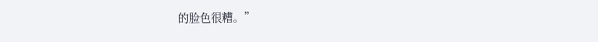的脸色很糟。”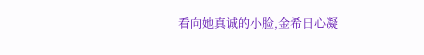看向她真诚的小脸,金希日心凝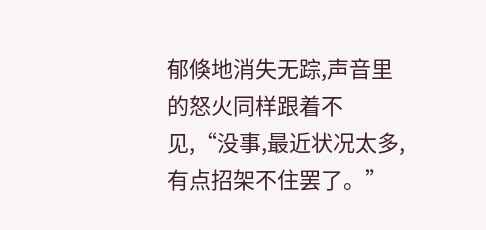郁倏地消失无踪,声音里的怒火同样跟着不见,“没事,最近状况太多,有点招架不住罢了。”